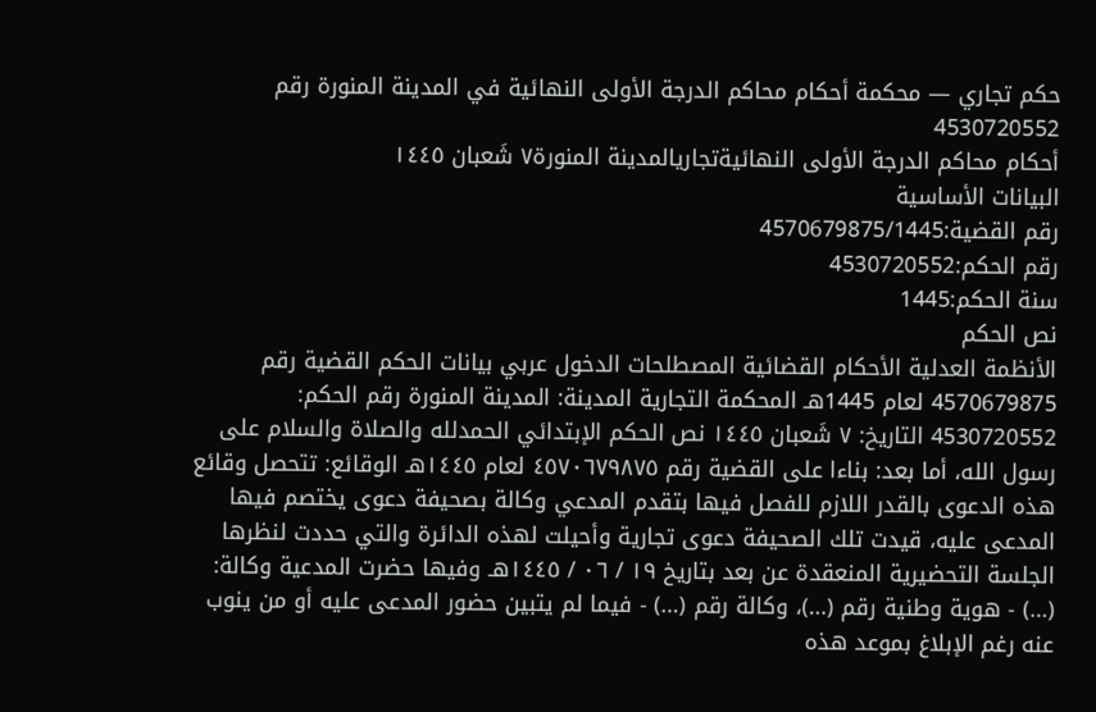حكم تجاري — محكمة أحكام محاكم الدرجة الأولى النهائية في المدينة المنورة رقم 4530720552
أحكام محاكم الدرجة الأولى النهائيةتجاريالمدينة المنورة٧ شَعبان ١٤٤٥
البيانات الأساسية
رقم القضية:4570679875/1445
رقم الحكم:4530720552
سنة الحكم:1445
نص الحكم
الأنظمة العدلية الأحكام القضائية المصطلحات الدخول عربي بيانات الحكم القضية رقم 4570679875 لعام 1445هـ المحكمة التجارية المدينة: المدينة المنورة رقم الحكم: 4530720552 التاريخ: ٧ شَعبان ١٤٤٥ نص الحكم الإبتدائي الحمدلله والصلاة والسلام على رسول الله، أما بعد: بناءا على القضية رقم ٤٥٧٠٦٧٩٨٧٥ لعام ١٤٤٥هـ الوقائع: تتحصل وقائع هذه الدعوى بالقدر اللازم للفصل فيها بتقدم المدعي وكالة بصحيفة دعوى يختصم فيها المدعى عليه، قيدت تلك الصحيفة دعوى تجارية وأحيلت لهذه الدائرة والتي حددت لنظرها الجلسة التحضيرية المنعقدة عن بعد بتاريخ ١٩ / ٠٦ / ١٤٤٥هـ وفيها حضرت المدعية وكالة: (...) - هوية وطنية رقم (...)، وكالة رقم (...) - فيما لم يتبين حضور المدعى عليه أو من ينوب عنه رغم الإبلاغ بموعد هذه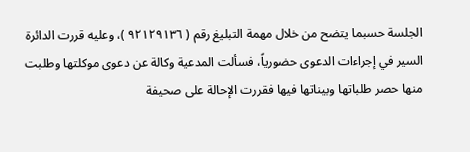الجلسة حسبما يتضح من خلال مهمة التبليغ رقم ( ٩٢١٢٩١٣٦ )، وعليه قررت الدائرة السير في إجراءات الدعوى حضورياً، فسألت المدعية وكالة عن دعوى موكلتها وطلبت منها حصر طلباتها وبيناتها فيها فقررت الإحالة على صحيفة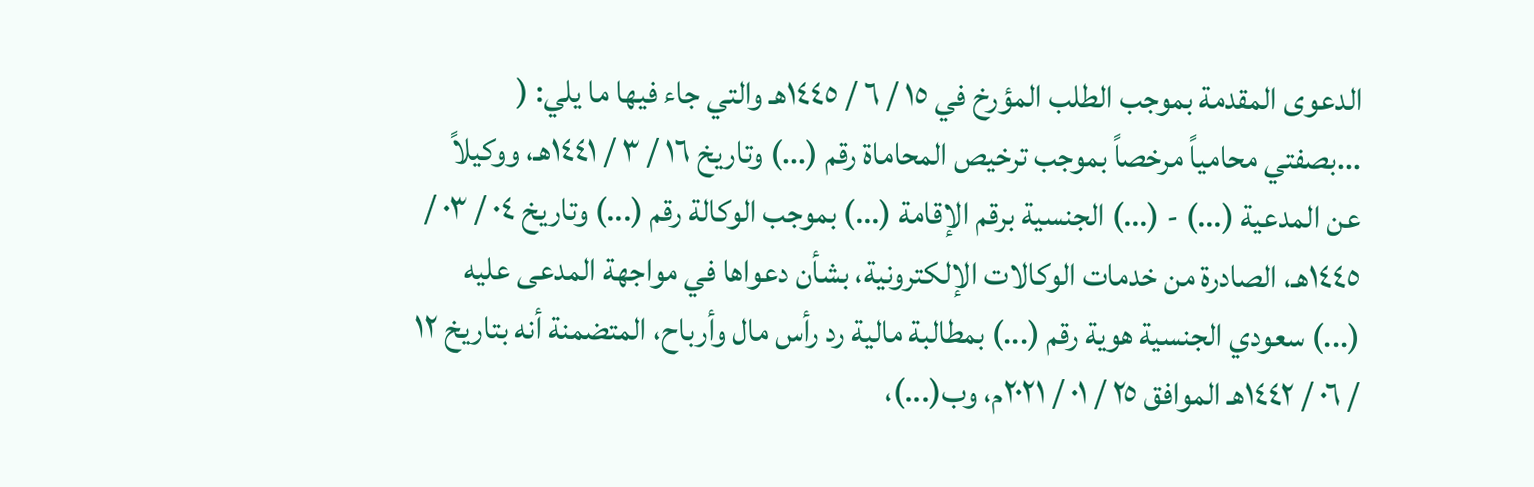الدعوى المقدمة بموجب الطلب المؤرخ في ١٥ / ٦ / ١٤٤٥هـ والتي جاء فيها ما يلي: ( ...بصفتي محامياً مرخصاً بموجب ترخيص المحاماة رقم (...) وتاريخ ١٦ / ٣ / ١٤٤١هـ، ووكيلاً عن المدعية (...) - (...) الجنسية برقم الإقامة (...) بموجب الوكالة رقم (...) وتاريخ ٠٤ / ٠٣ / ١٤٤٥هـ، الصادرة من خدمات الوكالات الإلكترونية، بشأن دعواها في مواجهة المدعى عليه (...) سعودي الجنسية هوية رقم (...) بمطالبة مالية رد رأس مال وأرباح، المتضمنة أنه بتاريخ ١٢ / ٠٦ / ١٤٤٢هـ الموافق ٢٥ / ٠١ / ٢٠٢١م، وب(...)،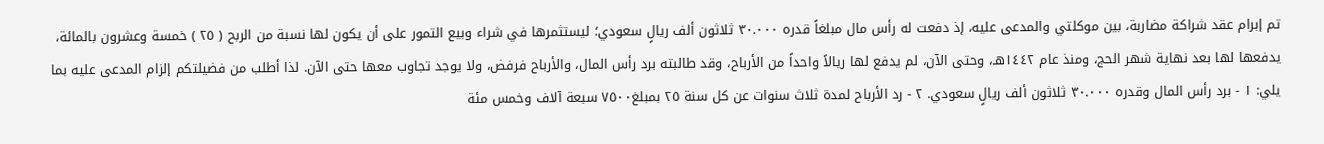تم إبرام عقد شراكة مضاربة، بين موكلتي والمدعى عليه، إذ دفعت له رأس مال مبلغاً قدره ٣٠.٠٠٠ ثلاثون ألف ريالٍ سعودي؛ ليستثمرها في شراء وبيع التمور على أن يكون لها نسبة من الربح ( ٢٥ ) خمسة وعشرون بالمائة، يدفعها لها بعد نهاية شهر الحج، ومنذ عام ١٤٤٢هـ، وحتى الآن، لم يدفع لها ريالاً واحداً من الأرباح، وقد طالبته برد رأس المال، والأرباح فرفض، ولا يوجد تجاوب معها حتى الآن. لذا أطلب من فضيلتكم إلزام المدعى عليه بما يلي: ١ - برد رأس المال وقدره ٣٠.٠٠٠ ثلاثون ألف ريالٍ سعودي. ٢ - رد الأرباح لمدة ثلاث سنوات عن كل سنة ٢٥ بمبلغ٧٥٠٠ سبعة آلاف وخمس مئة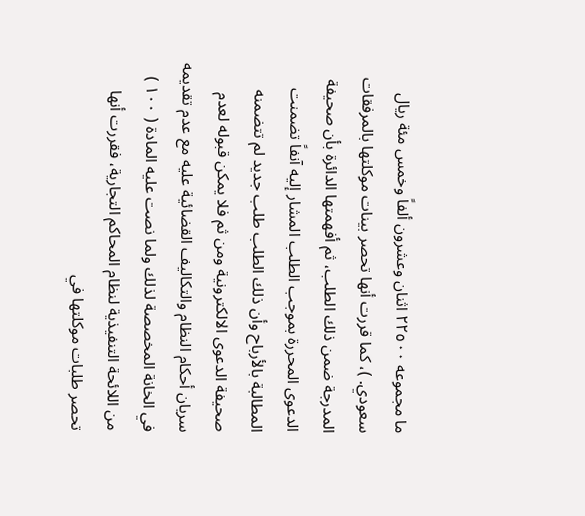ما مجموعه ٢٢٥٠٠ اثنان وعشرون ألفاً وخمس مئة ريال سعودي. )، كما قررت أنها تحصر بينات موكلتها بالمرفقات المدرجة ضمن ذلك الطلب، ثم أفهمتها الدائرة بأن صحيفة الدعوى المحررة بموجب الطلب المشار إليه آنفاً تضمنت المطالبة بالأرباح وأن ذلك الطلب طلب جديد لم تتضمنه صحيفة الدعوى الالكترونية ومن ثم فلا يمكن قبوله لعدم سريان أحكام النظام والتكاليف القضائية عليه مع عدم تقديمه في الخانة المخصصة لذلك ولما نصت عليه المادة ( ١٠٠ ) من اللائحة التنفيذية لنظام المحاكم التجارية، فقررت أنها تحصر طلبات موكلتها في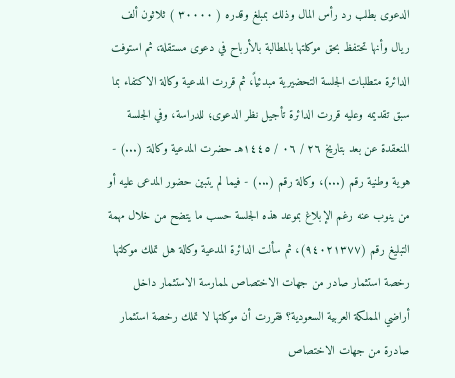الدعوى بطلب رد رأس المال وذلك بمبلغ وقدره ( ٣٠٠٠٠ ) ثلاثون ألف ريال وأنها تحتفظ بحق موكلتها بالمطالبة بالأرباح في دعوى مستقلة، ثم استوفت الدائرة متطلبات الجلسة التحضيرية مبدئياً، ثم قررت المدعية وكالة الاكتفاء بما سبق تقديمه وعليه قررت الدائرة تأجيل نظر الدعوى؛ للدراسة، وفي الجلسة المنعقدة عن بعد بتاريخ ٢٦ / ٠٦ / ١٤٤٥هـ حضرت المدعية وكالة: (...) - هوية وطنية رقم (...)، وكالة رقم (...) - فيما لم يتبين حضور المدعى عليه أو من ينوب عنه رغم الإبلاغ بموعد هذه الجلسة حسب ما يتضح من خلال مهمة التبليغ رقم (٩٤٠٢١٣٧٧)، ثم سألت الدائرة المدعية وكالة هل تملك موكلتها رخصة استثمار صادر من جهات الاختصاص لممارسة الاستثمار داخل أراضي المملكة العربية السعودية؟ فقررت أن موكلتها لا تملك رخصة استثمار صادرة من جهات الاختصاص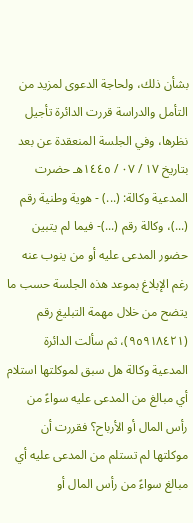بشأن ذلك، ولحاجة الدعوى لمزيد من التأمل والدراسة قررت الدائرة تأجيل نظرها، وفي الجلسة المنعقدة عن بعد بتاريخ ١٧ / ٠٧ / ١٤٤٥هـ حضرت المدعية وكالة: (...) - هوية وطنية رقم (...)، وكالة رقم (...)- فيما لم يتبين حضور المدعى عليه أو من ينوب عنه رغم الإبلاغ بموعد هذه الجلسة حسب ما يتضح من خلال مهمة التبليغ رقم (٩٥٩١٨٤٢١)، ثم سألت الدائرة المدعية وكالة هل سبق لموكلتها استلام أي مبالغ من المدعى عليه سواءً من رأس المال أو الأرباح؟ فقررت أن موكلتها لم تستلم من المدعى عليه أي مبالغ سواءً من رأس المال أو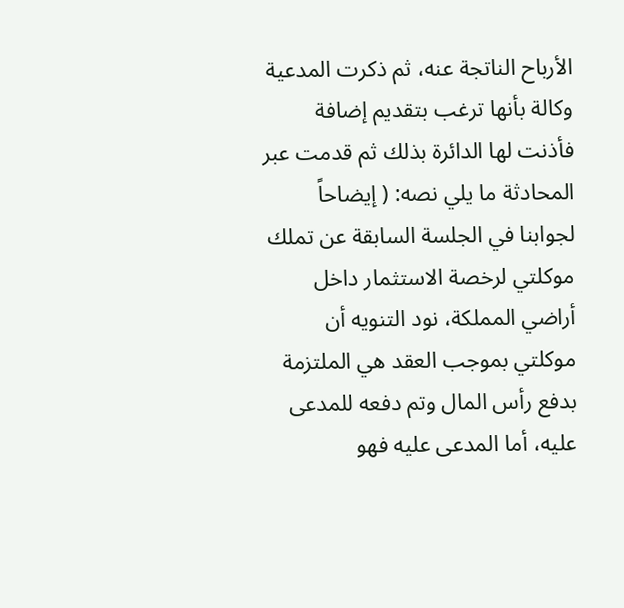الأرباح الناتجة عنه، ثم ذكرت المدعية وكالة بأنها ترغب بتقديم إضافة فأذنت لها الدائرة بذلك ثم قدمت عبر المحادثة ما يلي نصه: ( إيضاحاً لجوابنا في الجلسة السابقة عن تملك موكلتي لرخصة الاستثمار داخل أراضي المملكة، نود التنويه أن موكلتي بموجب العقد هي الملتزمة بدفع رأس المال وتم دفعه للمدعى عليه، أما المدعى عليه فهو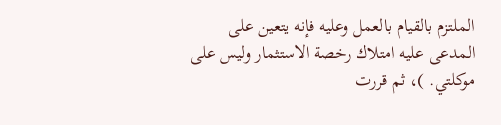الملتزم بالقيام بالعمل وعليه فإنه يتعين على المدعى عليه امتلاك رخصة الاستثمار وليس على موكلتي. )، ثم قررت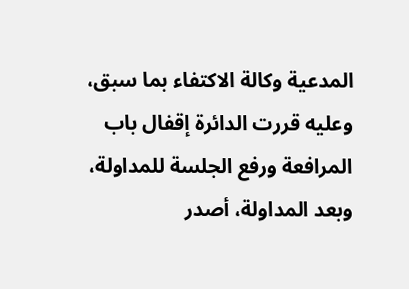المدعية وكالة الاكتفاء بما سبق، وعليه قررت الدائرة إقفال باب المرافعة ورفع الجلسة للمداولة، وبعد المداولة، أصدر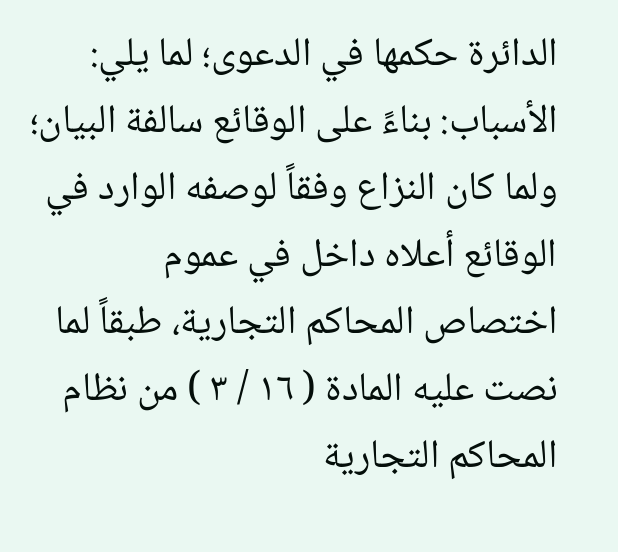الدائرة حكمها في الدعوى؛ لما يلي: الأسباب: بناءً على الوقائع سالفة البيان؛ ولما كان النزاع وفقاً لوصفه الوارد في الوقائع أعلاه داخل في عموم اختصاص المحاكم التجارية، طبقاً لما نصت عليه المادة ( ١٦ / ٣ ) من نظام المحاكم التجارية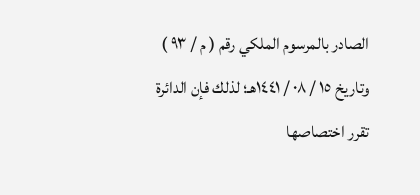الصادر بالمرسوم الملكي رقم ( م / ٩٣ ) وتاريخ ١٥ / ٠٨ / ١٤٤١هـ؛ لذلك فإن الدائرة تقرر اختصاصها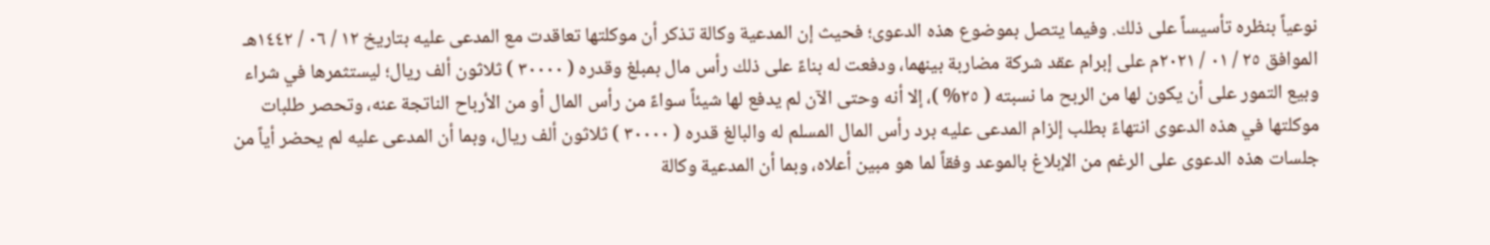نوعياً بنظره تأسيساً على ذلك. وفيما يتصل بموضوع هذه الدعوى؛ فحيث إن المدعية وكالة تذكر أن موكلتها تعاقدت مع المدعى عليه بتاريخ ١٢ / ٠٦ / ١٤٤٢هـ الموافق ٢٥ / ٠١ / ٢٠٢١م على إبرام عقد شركة مضاربة بينهما، ودفعت له بناءً على ذلك رأس مال بمبلغ وقدره ( ٣٠٠٠٠ ) ثلاثون ألف ريال؛ ليستثمرها في شراء وبيع التمور على أن يكون لها من الربح ما نسبته ( ٢٥% )، إلا أنه وحتى الآن لم يدفع لها شيئاً سواءً من رأس المال أو من الأرباح الناتجة عنه، وتحصر طلبات موكلتها في هذه الدعوى انتهاءً بطلب إلزام المدعى عليه برد رأس المال المسلم له والبالغ قدره ( ٣٠٠٠٠ ) ثلاثون ألف ريال، وبما أن المدعى عليه لم يحضر أياً من جلسات هذه الدعوى على الرغم من الإبلاغ بالموعد وفقاً لما هو مبين أعلاه، وبما أن المدعية وكالة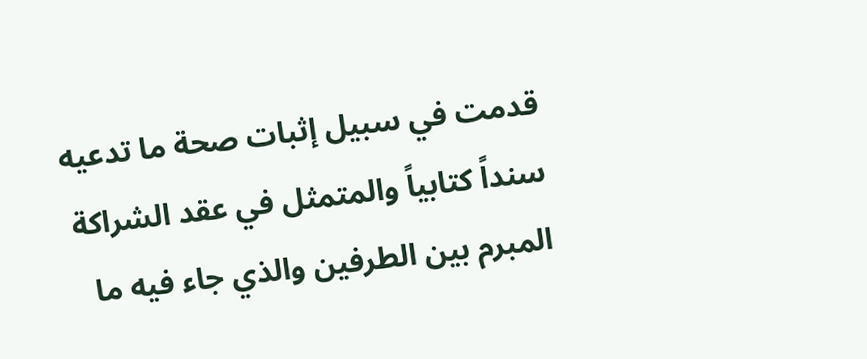قدمت في سبيل إثبات صحة ما تدعيه سنداً كتابياً والمتمثل في عقد الشراكة المبرم بين الطرفين والذي جاء فيه ما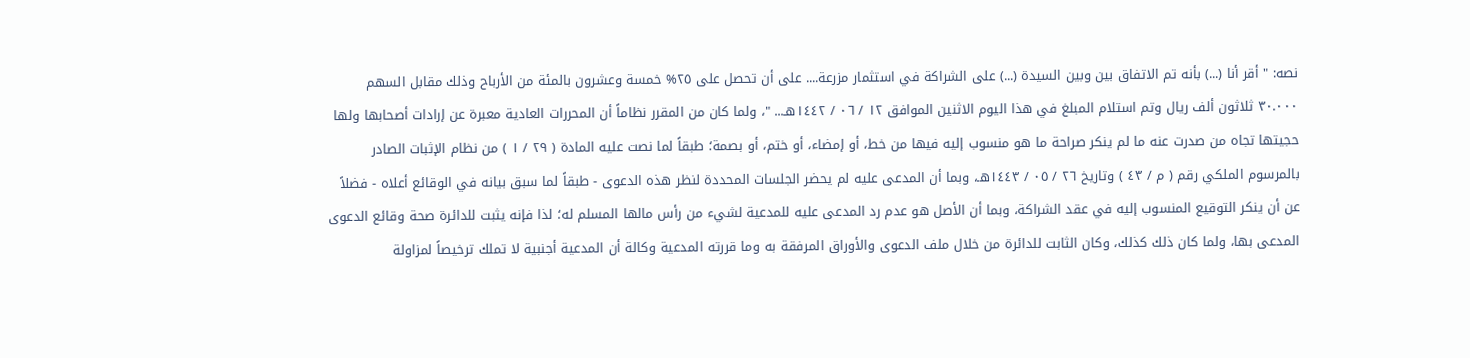نصه: " أقر أنا (...) بأنه تم الاتفاق بين وبين السيدة (...) على الشراكة في استثمار مزرعة.... على أن تحصل على ٢٥% خمسة وعشرون بالمئة من الأرباح وذلك مقابل السهم ٣٠.٠٠٠ ثلاثون ألف ريال وتم استلام المبلغ في هذا اليوم الاثنين الموافق ١٢ / ٠٦ / ١٤٤٢هـ... "، ولما كان من المقرر نظاماً أن المحررات العادية معبرة عن إرادات أصحابها ولها حجيتها تجاه من صدرت عنه ما لم ينكر صراحة ما هو منسوب إليه فيها من خط، أو إمضاء، أو ختم، أو بصمة؛ طبقاً لما نصت عليه المادة ( ٢٩ / ١ ) من نظام الإثبات الصادر بالمرسوم الملكي رقم ( م / ٤٣ ) وتاريخ ٢٦ / ٠٥ / ١٤٤٣هـ، وبما أن المدعى عليه لم يحضر الجلسات المحددة لنظر هذه الدعوى - طبقاً لما سبق بيانه في الوقائع أعلاه - فضلاً عن أن ينكر التوقيع المنسوب إليه في عقد الشراكة، وبما أن الأصل هو عدم رد المدعى عليه للمدعية لشيء من رأس مالها المسلم له؛ لذا فإنه يثبت للدائرة صحة وقائع الدعوى المدعى بها، ولما كان ذلك كذلك، وكان الثابت للدائرة من خلال ملف الدعوى والأوراق المرفقة به وما قررته المدعية وكالة أن المدعية أجنبية لا تملك ترخيصاً لمزاولة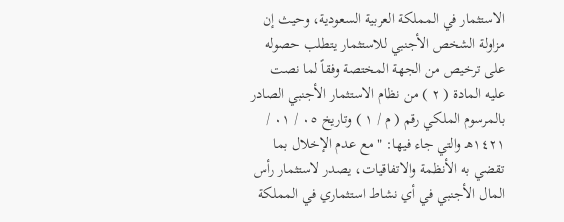الاستثمار في المملكة العربية السعودية، وحيث إن مزاولة الشخص الأجنبي للاستثمار يتطلب حصوله على ترخيص من الجهة المختصة وفقاً لما نصت عليه المادة ( ٢ ) من نظام الاستثمار الأجنبي الصادر بالمرسوم الملكي رقم ( م / ١ ) وتاريخ ٠٥ / ٠١ / ١٤٢١هـ والتي جاء فيها: " مع عدم الإخلال بما تقضي به الأنظمة والاتفاقيات، يصدر لاستثمار رأس المال الأجنبي في أي نشاط استثماري في المملكة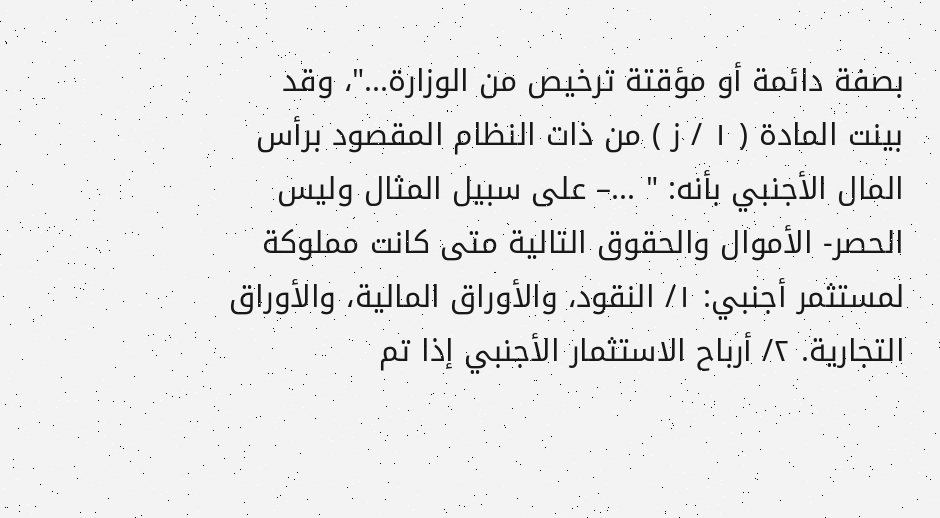بصفة دائمة أو مؤقتة ترخيص من الوزارة..."، وقد بينت المادة ( ١ / ز ) من ذات النظام المقصود برأس المال الأجنبي بأنه: " ...– على سبيل المثال وليس الحصر- الأموال والحقوق التالية متى كانت مملوكة لمستثمر أجنبي: ١/ النقود، والأوراق المالية، والأوراق التجارية. ٢/ أرباح الاستثمار الأجنبي إذا تم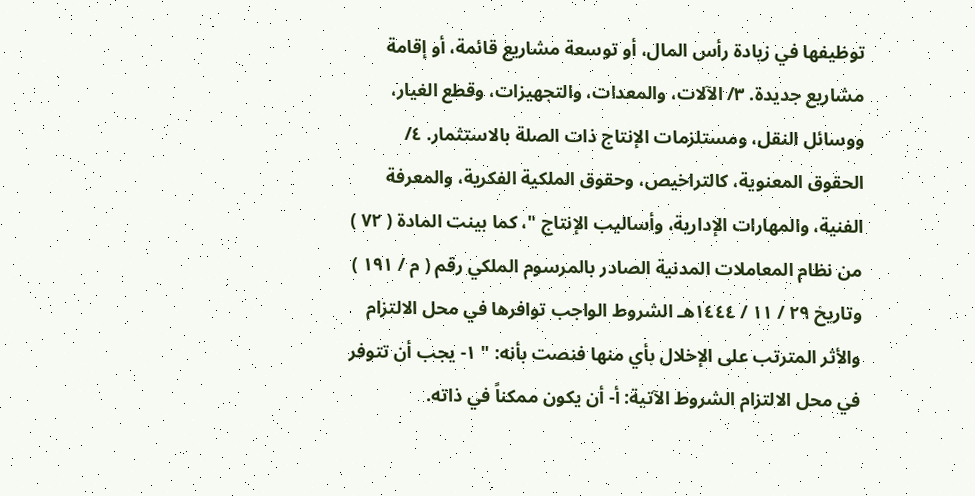توظيفها في زيادة رأس المال، أو توسعة مشاريع قائمة، أو إقامة مشاريع جديدة. ٣/ الآلات، والمعدات، والتجهيزات، وقطع الغيار، ووسائل النقل، ومستلزمات الإنتاج ذات الصلة بالاستثمار. ٤/ الحقوق المعنوية، كالتراخيص، وحقوق الملكية الفكرية، والمعرفة الفنية، والمهارات الإدارية، وأساليب الإنتاج "، كما بينت المادة ( ٧٢ ) من نظام المعاملات المدنية الصادر بالمرسوم الملكي رقم ( م / ١٩١ ) وتاريخ ٢٩ / ١١ / ١٤٤٤هـ الشروط الواجب توافرها في محل الالتزام والأثر المترتب على الإخلال بأي منها فنصت بأنه: " ١- يجب أن تتوفر في محل الالتزام الشروط الآتية: أ- أن يكون ممكناً في ذاته.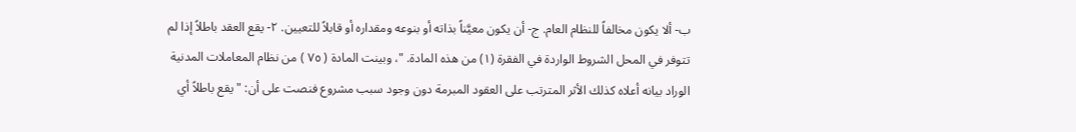ب- ألا يكون مخالفاً للنظام العام. ج- أن يكون معيَّناً بذاته أو بنوعه ومقداره أو قابلاً للتعيين. ٢- يقع العقد باطلاً إذا لم تتوفر في المحل الشروط الواردة في الفقرة (١) من هذه المادة. "، وبينت المادة ( ٧٥ ) من نظام المعاملات المدنية الوراد بيانه أعلاه كذلك الأثر المترتب على العقود المبرمة دون وجود سبب مشروع فنصت على أن: " يقع باطلاً أي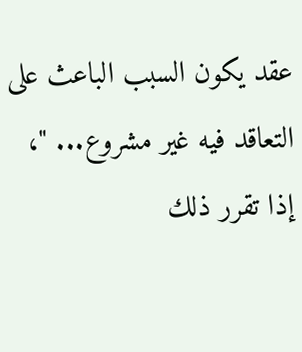عقد يكون السبب الباعث على التعاقد فيه غير مشروع... "، إذا تقرر ذلك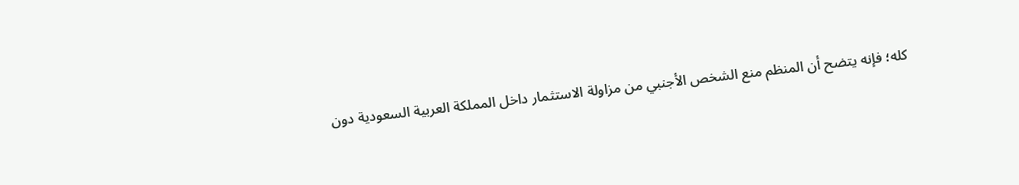كله؛ فإنه يتضح أن المنظم منع الشخص الأجنبي من مزاولة الاستثمار داخل المملكة العربية السعودية دون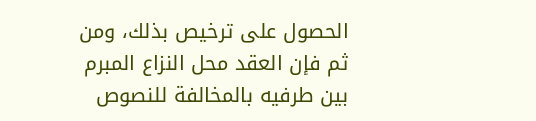الحصول على ترخيص بذلك، ومن ثم فإن العقد محل النزاع المبرم بين طرفيه بالمخالفة للنصوص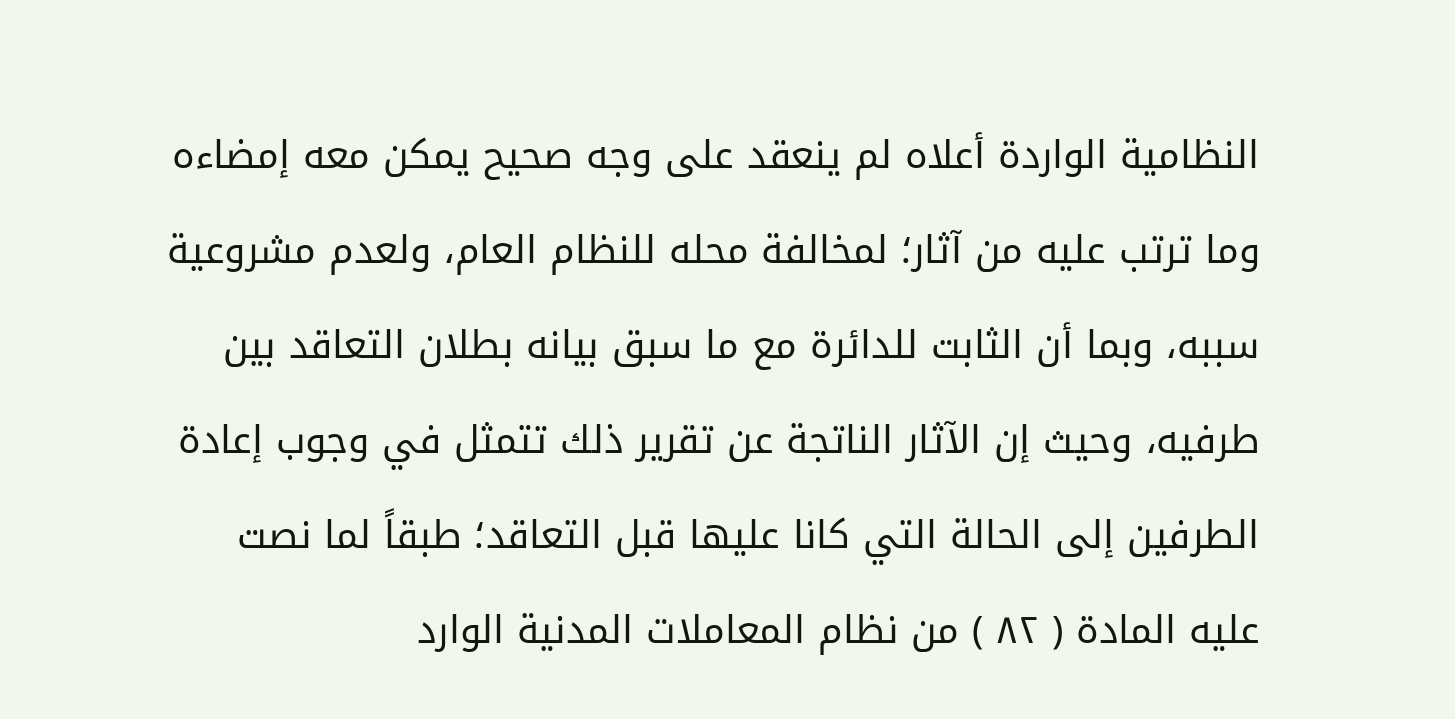النظامية الواردة أعلاه لم ينعقد على وجه صحيح يمكن معه إمضاءه وما ترتب عليه من آثار؛ لمخالفة محله للنظام العام، ولعدم مشروعية سببه، وبما أن الثابت للدائرة مع ما سبق بيانه بطلان التعاقد بين طرفيه، وحيث إن الآثار الناتجة عن تقرير ذلك تتمثل في وجوب إعادة الطرفين إلى الحالة التي كانا عليها قبل التعاقد؛ طبقاً لما نصت عليه المادة ( ٨٢ ) من نظام المعاملات المدنية الوارد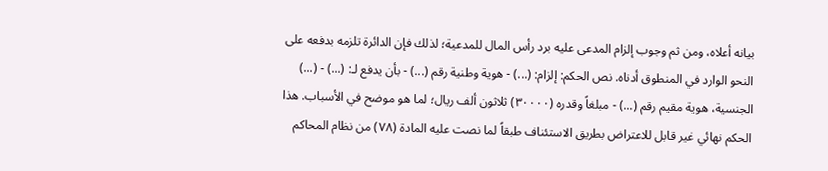بيانه أعلاه، ومن ثم وجوب إلزام المدعى عليه برد رأس المال للمدعية؛ لذلك فإن الدائرة تلزمه بدفعه على النحو الوارد في المنطوق أدناه. نص الحكم: إلزام: (...) - هوية وطنية رقم (...) - بأن يدفع لـ: (...) - (...) الجنسية، هوية مقيم رقم (...) - مبلغاً وقدره (٣٠٠٠٠) ثلاثون ألف ريال؛ لما هو موضح في الأسباب. هذا الحكم نهائي غير قابل للاعتراض بطريق الاستئناف طبقاً لما نصت عليه المادة (٧٨) من نظام المحاكم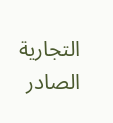التجارية الصادر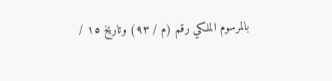بالمرسوم الملكي رقم (م / ٩٣) وتاريخ ١٥ /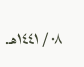٠٨ / ١٤٤١هـ.